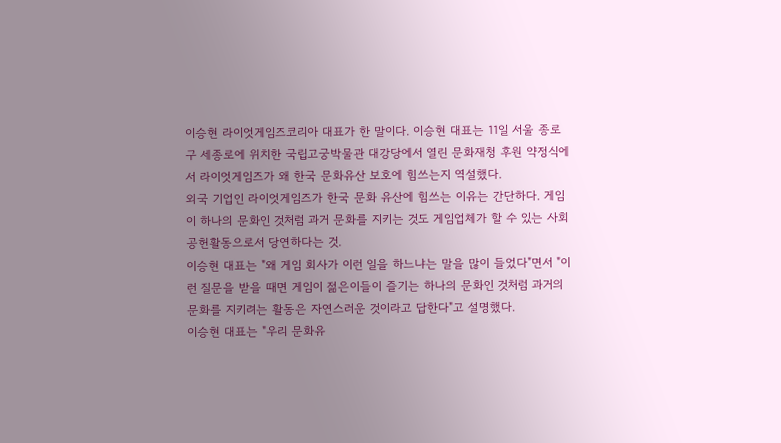이승현 라이엇게임즈코리아 대표가 한 말이다. 이승현 대표는 11일 서울 종로구 세종로에 위치한 국립고궁박물관 대강당에서 열린 문화재청 후원 약정식에서 라이엇게임즈가 왜 한국 문화유산 보호에 힘쓰는지 역설했다.
외국 기업인 라이엇게임즈가 한국 문화 유산에 힘쓰는 이유는 간단하다. 게임이 하나의 문화인 것처럼 과거 문화를 지키는 것도 게임업체가 할 수 있는 사회공헌활동으로서 당연하다는 것.
이승현 대표는 "왜 게임 회사가 이런 일을 하느냐는 말을 많이 들었다"면서 "이런 질문을 받을 때면 게임이 젊은이들이 즐기는 하나의 문화인 것처럼 과거의 문화를 지키려는 활동은 자연스러운 것이라고 답한다"고 설명했다.
이승현 대표는 "우리 문화유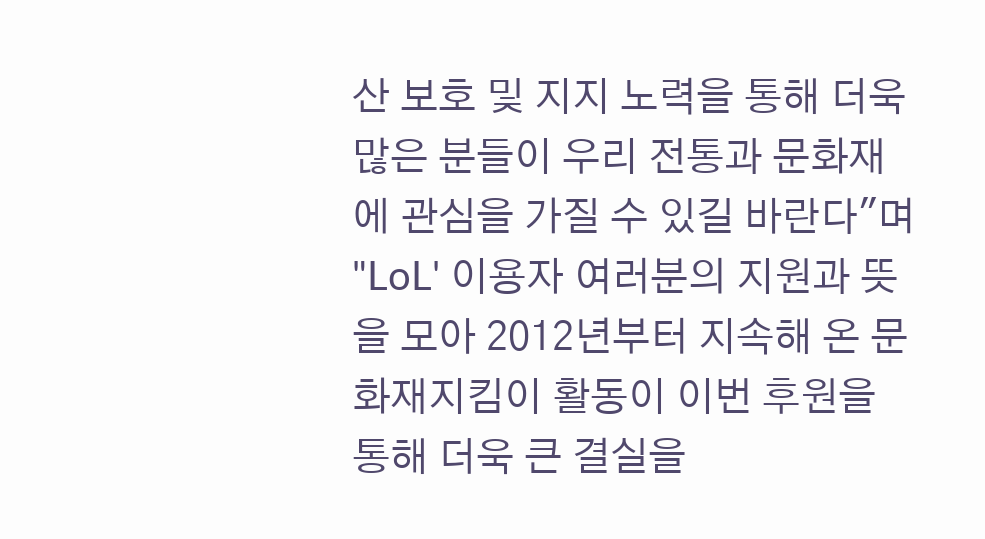산 보호 및 지지 노력을 통해 더욱 많은 분들이 우리 전통과 문화재에 관심을 가질 수 있길 바란다"며 "LoL' 이용자 여러분의 지원과 뜻을 모아 2012년부터 지속해 온 문화재지킴이 활동이 이번 후원을 통해 더욱 큰 결실을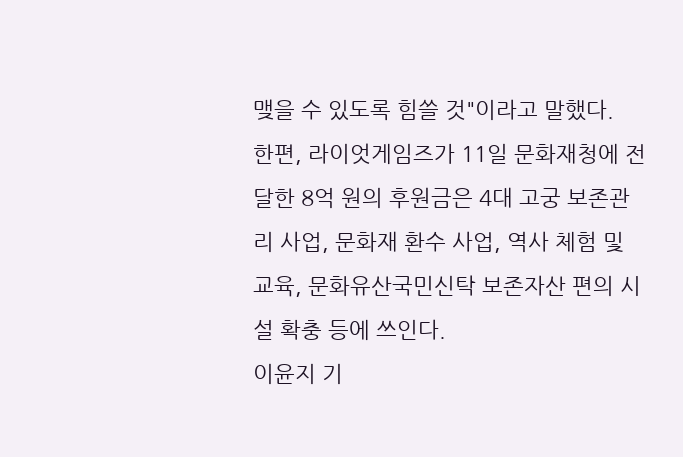맺을 수 있도록 힘쓸 것"이라고 말했다.
한편, 라이엇게임즈가 11일 문화재청에 전달한 8억 원의 후원금은 4대 고궁 보존관리 사업, 문화재 환수 사업, 역사 체험 및 교육, 문화유산국민신탁 보존자산 편의 시설 확충 등에 쓰인다.
이윤지 기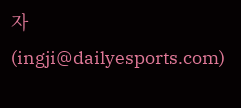자 (ingji@dailyesports.com)